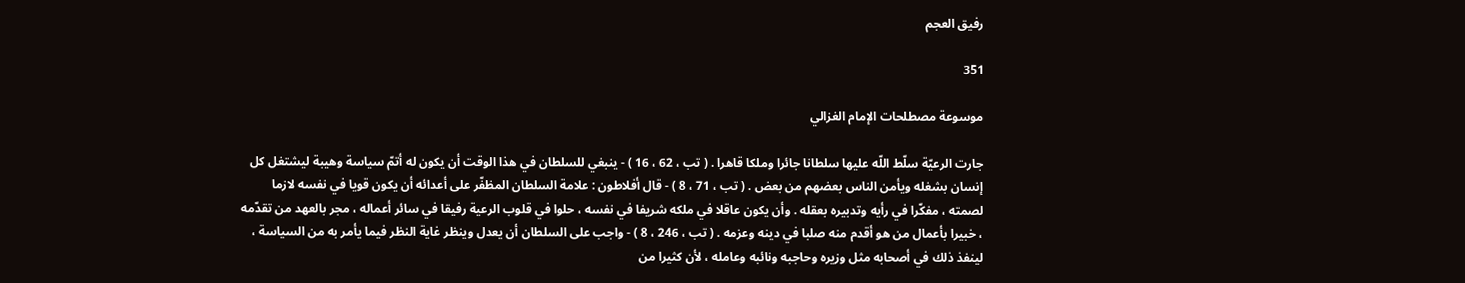رفيق العجم

351

موسوعة مصطلحات الإمام الغزالي

جارت الرعيّة سلّط اللّه عليها سلطانا جائرا وملكا قاهرا . ( تب ، 62 ، 16 ) - ينبغي للسلطان في هذا الوقت أن يكون له أتمّ سياسة وهيبة ليشتغل كل إنسان بشغله ويأمن الناس بعضهم من بعض . ( تب ، 71 ، 8 ) - قال أفلاطون : علامة السلطان المظفّر على أعدائه أن يكون قويا في نفسه لازما لصمته ، مفكّرا في رأيه وتدبيره بعقله . وأن يكون عاقلا في ملكه شريفا في نفسه ، حلوا في قلوب الرعية رفيقا في سائر أعماله ، مجر بالعهد من تقدّمه ، خبيرا بأعمال من هو أقدم منه صلبا في دينه وعزمه . ( تب ، 246 ، 8 ) - واجب على السلطان أن يعدل وينظر غاية النظر فيما يأمر به من السياسة ، لينفذ ذلك في أصحابه مثل وزيره وحاجبه ونائبه وعامله ، لأن كثيرا من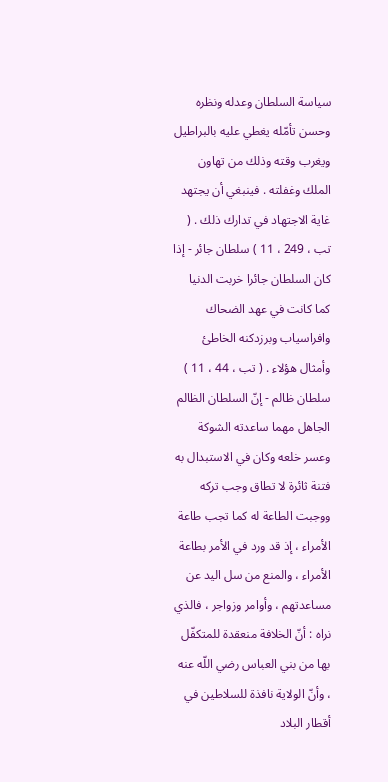سياسة السلطان وعدله ونظره وحسن تأمّله يغطي عليه بالبراطيل ويغرب وقته وذلك من تهاون الملك وغفلته . فينبغي أن يجتهد غاية الاجتهاد في تدارك ذلك . ( تب ، 249 ، 11 ) سلطان جائر - إذا كان السلطان جائرا خربت الدنيا كما كانت في عهد الضحاك وافراسياب وبرزدكنه الخاطئ وأمثال هؤلاء . ( تب ، 44 ، 11 ) سلطان ظالم - إنّ السلطان الظالم الجاهل مهما ساعدته الشوكة وعسر خلعه وكان في الاستبدال به فتنة ثائرة لا تطاق وجب تركه ووجبت الطاعة له كما تجب طاعة الأمراء ، إذ قد ورد في الأمر بطاعة الأمراء ، والمنع من سل اليد عن مساعدتهم ، وأوامر وزواجر ، فالذي نراه : أنّ الخلافة منعقدة للمتكفّل بها من بني العباس رضي اللّه عنه ، وأنّ الولاية نافذة للسلاطين في أقطار البلاد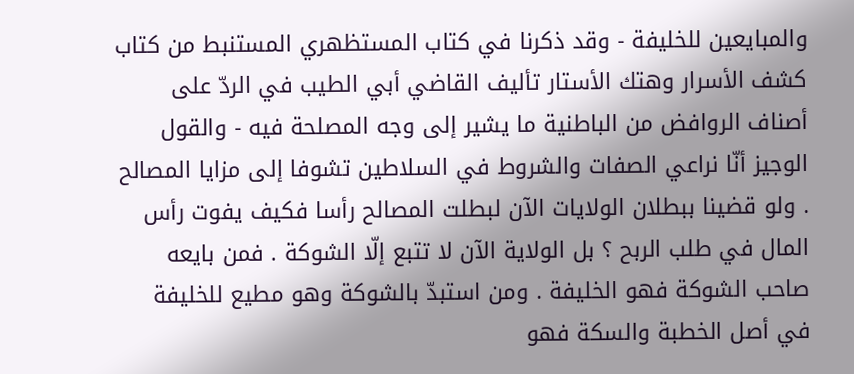والمبايعين للخليفة - وقد ذكرنا في كتاب المستظهري المستنبط من كتاب كشف الأسرار وهتك الأستار تأليف القاضي أبي الطيب في الردّ على أصناف الروافض من الباطنية ما يشير إلى وجه المصلحة فيه - والقول الوجيز أنّا نراعي الصفات والشروط في السلاطين تشوفا إلى مزايا المصالح . ولو قضينا ببطلان الولايات الآن لبطلت المصالح رأسا فكيف يفوت رأس المال في طلب الربح ؟ بل الولاية الآن لا تتبع إلّا الشوكة . فمن بايعه صاحب الشوكة فهو الخليفة . ومن استبدّ بالشوكة وهو مطيع للخليفة في أصل الخطبة والسكة فهو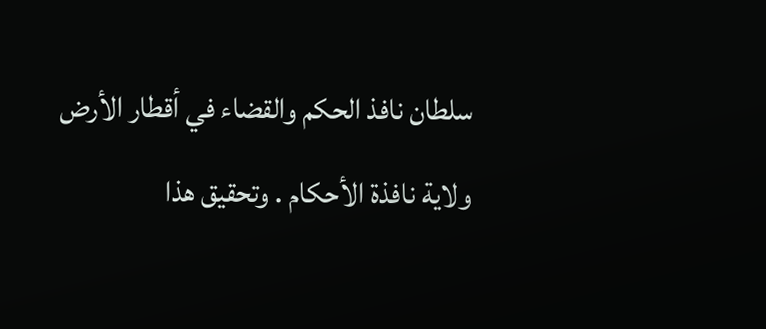سلطان نافذ الحكم والقضاء في أقطار الأرض ولاية نافذة الأحكام . وتحقيق هذا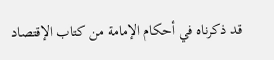قد ذكرناه في أحكام الإمامة من كتاب الإقتصاد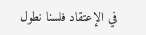في الإعتقاد فلسنا نطول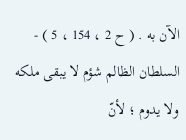الآن به . ( ح 2 ، 154 ، 5 ) - السلطان الظالم شؤم لا يبقى ملكه ولا يدوم ؛ لأنّ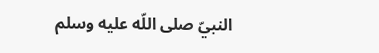النبيّ صلى اللّه عليه وسلم